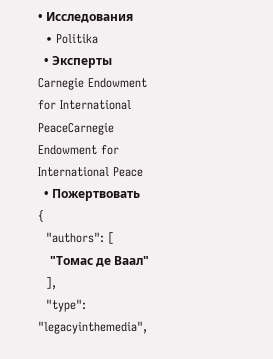• Исследования
  • Politika
  • Эксперты
Carnegie Endowment for International PeaceCarnegie Endowment for International Peace
  • Пожертвовать
{
  "authors": [
    "Томас де Ваал"
  ],
  "type": "legacyinthemedia",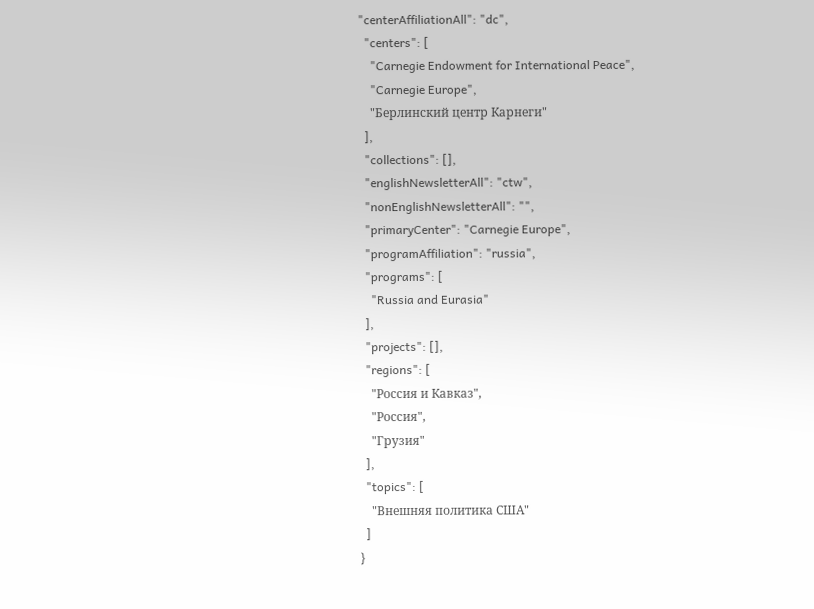"centerAffiliationAll": "dc",
  "centers": [
    "Carnegie Endowment for International Peace",
    "Carnegie Europe",
    "Берлинский центр Карнеги"
  ],
  "collections": [],
  "englishNewsletterAll": "ctw",
  "nonEnglishNewsletterAll": "",
  "primaryCenter": "Carnegie Europe",
  "programAffiliation": "russia",
  "programs": [
    "Russia and Eurasia"
  ],
  "projects": [],
  "regions": [
    "Россия и Кавказ",
    "Россия",
    "Грузия"
  ],
  "topics": [
    "Внешняя политика США"
  ]
}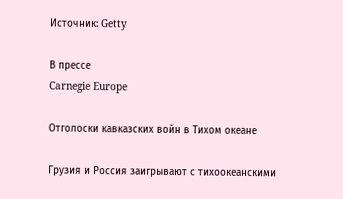Источник: Getty

В прессе
Carnegie Europe

Отголоски кавказских войн в Тихом океане

Грузия и Россия заигрывают с тихоокеанскими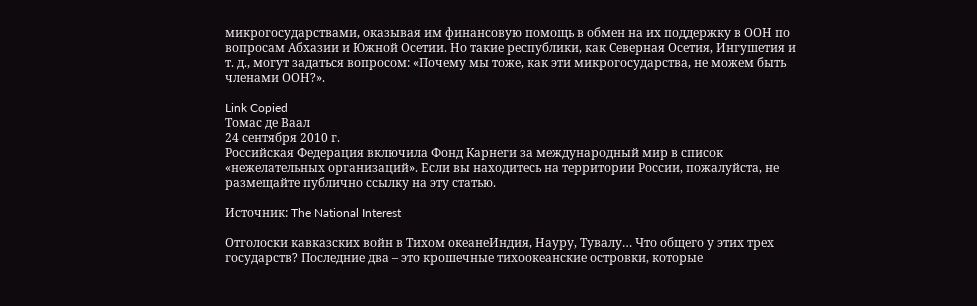микрогосударствами, оказывая им финансовую помощь в обмен на их поддержку в ООН по вопросам Абхазии и Южной Осетии. Но такие республики, как Северная Осетия, Ингушетия и т. д., могут задаться вопросом: «Почему мы тоже, как эти микрогосударства, не можем быть членами ООН?».

Link Copied
Томас де Ваал
24 сентября 2010 г.
Российская Федерация включила Фонд Карнеги за международный мир в список «нежелательных организаций». Если вы находитесь на территории России, пожалуйста, не размещайте публично ссылку на эту статью.

Источник: The National Interest

Отголоски кавказских войн в Тихом океанеИндия, Науру, Тувалу… Что общего у этих трех государств? Последние два – это крошечные тихоокеанские островки, которые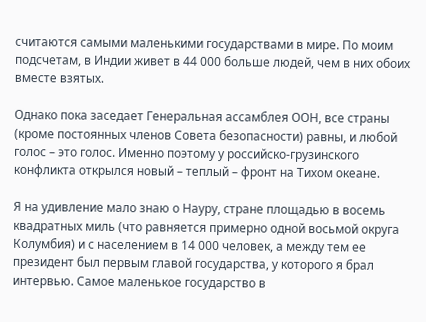считаются самыми маленькими государствами в мире. По моим подсчетам, в Индии живет в 44 000 больше людей, чем в них обоих вместе взятых.

Однако пока заседает Генеральная ассамблея ООН, все страны (кроме постоянных членов Совета безопасности) равны, и любой голос – это голос. Именно поэтому у российско-грузинского конфликта открылся новый – теплый – фронт на Тихом океане.

Я на удивление мало знаю о Науру, стране площадью в восемь квадратных миль (что равняется примерно одной восьмой округа Колумбия) и с населением в 14 000 человек, а между тем ее президент был первым главой государства, у которого я брал интервью. Самое маленькое государство в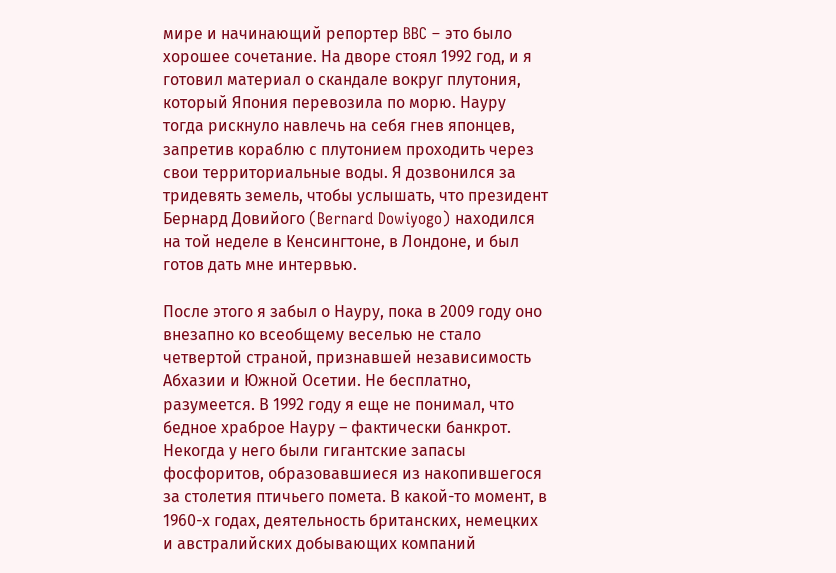мире и начинающий репортер BBC – это было хорошее сочетание. На дворе стоял 1992 год, и я готовил материал о скандале вокруг плутония, который Япония перевозила по морю. Науру тогда рискнуло навлечь на себя гнев японцев, запретив кораблю с плутонием проходить через свои территориальные воды. Я дозвонился за тридевять земель, чтобы услышать, что президент Бернард Довийого (Bernard Dowiyogo) находился на той неделе в Кенсингтоне, в Лондоне, и был готов дать мне интервью.

После этого я забыл о Науру, пока в 2009 году оно внезапно ко всеобщему веселью не стало четвертой страной, признавшей независимость Абхазии и Южной Осетии. Не бесплатно, разумеется. В 1992 году я еще не понимал, что бедное храброе Науру – фактически банкрот. Некогда у него были гигантские запасы фосфоритов, образовавшиеся из накопившегося за столетия птичьего помета. В какой-то момент, в 1960-х годах, деятельность британских, немецких и австралийских добывающих компаний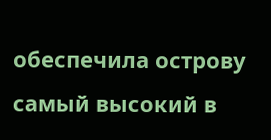обеспечила острову самый высокий в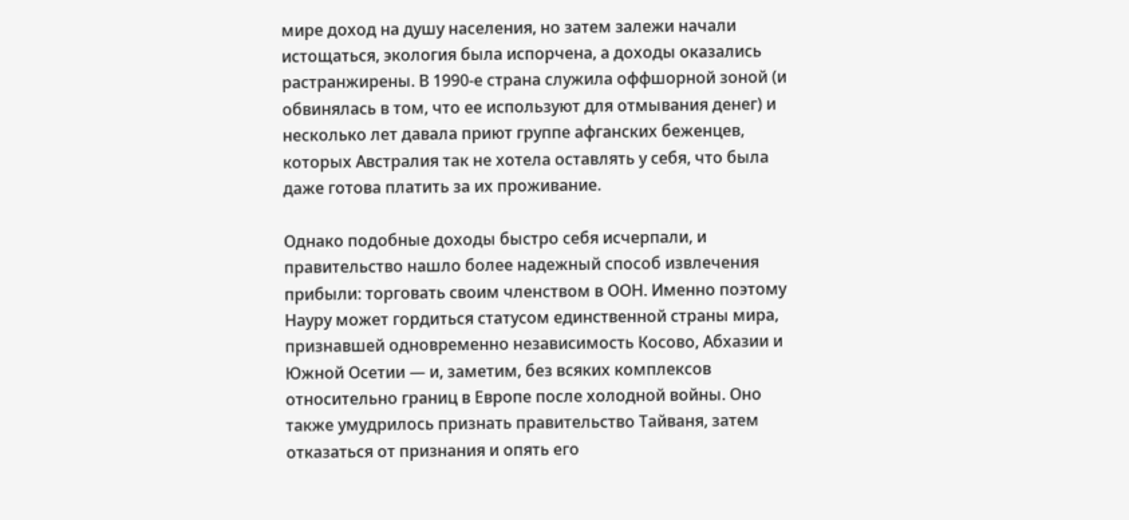мире доход на душу населения, но затем залежи начали истощаться, экология была испорчена, а доходы оказались растранжирены. В 1990-е страна служила оффшорной зоной (и обвинялась в том, что ее используют для отмывания денег) и несколько лет давала приют группе афганских беженцев, которых Австралия так не хотела оставлять у себя, что была даже готова платить за их проживание.

Однако подобные доходы быстро себя исчерпали, и правительство нашло более надежный способ извлечения прибыли: торговать своим членством в ООН. Именно поэтому Науру может гордиться статусом единственной страны мира, признавшей одновременно независимость Косово, Абхазии и Южной Осетии — и, заметим, без всяких комплексов относительно границ в Европе после холодной войны. Оно также умудрилось признать правительство Тайваня, затем отказаться от признания и опять его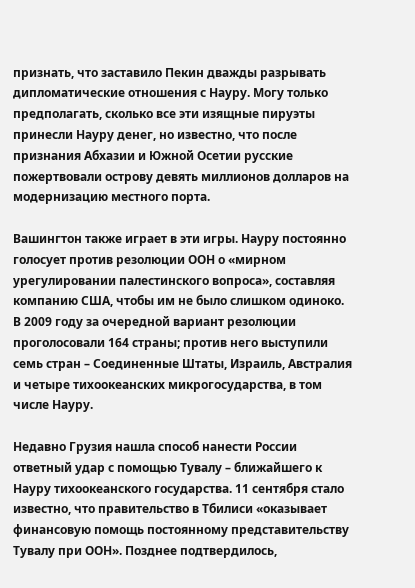признать, что заставило Пекин дважды разрывать дипломатические отношения с Науру. Могу только предполагать, сколько все эти изящные пируэты принесли Науру денег, но известно, что после признания Абхазии и Южной Осетии русские пожертвовали острову девять миллионов долларов на модернизацию местного порта.

Вашингтон также играет в эти игры. Науру постоянно голосует против резолюции ООН о «мирном урегулировании палестинского вопроса», составляя компанию США, чтобы им не было слишком одиноко. В 2009 году за очередной вариант резолюции проголосовали 164 страны; против него выступили семь стран – Соединенные Штаты, Израиль, Австралия и четыре тихоокеанских микрогосударства, в том числе Науру.

Недавно Грузия нашла способ нанести России ответный удар с помощью Тувалу – ближайшего к Науру тихоокеанского государства. 11 сентября стало известно, что правительство в Тбилиси «оказывает финансовую помощь постоянному представительству Тувалу при ООН». Позднее подтвердилось,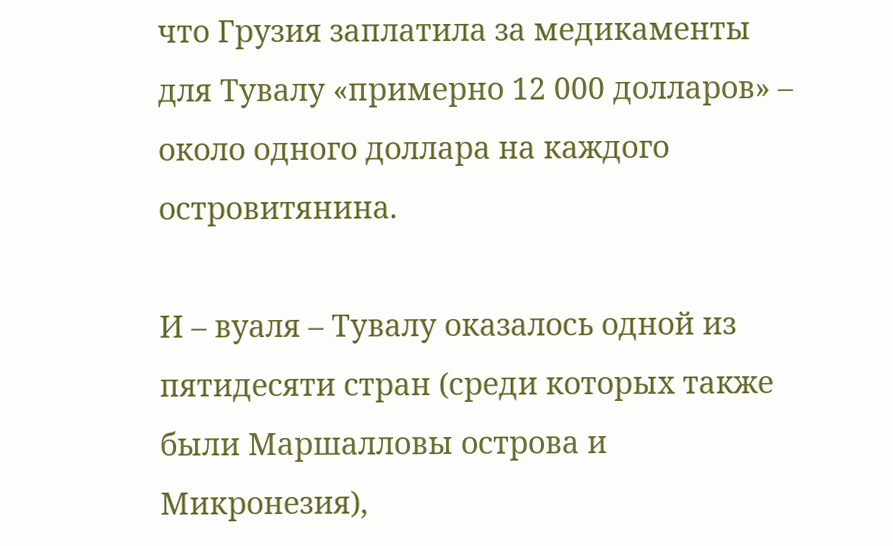что Грузия заплатила за медикаменты для Тувалу «примерно 12 000 долларов» – около одного доллара на каждого островитянина.

И – вуаля – Тувалу оказалось одной из пятидесяти стран (среди которых также были Маршалловы острова и Микронезия),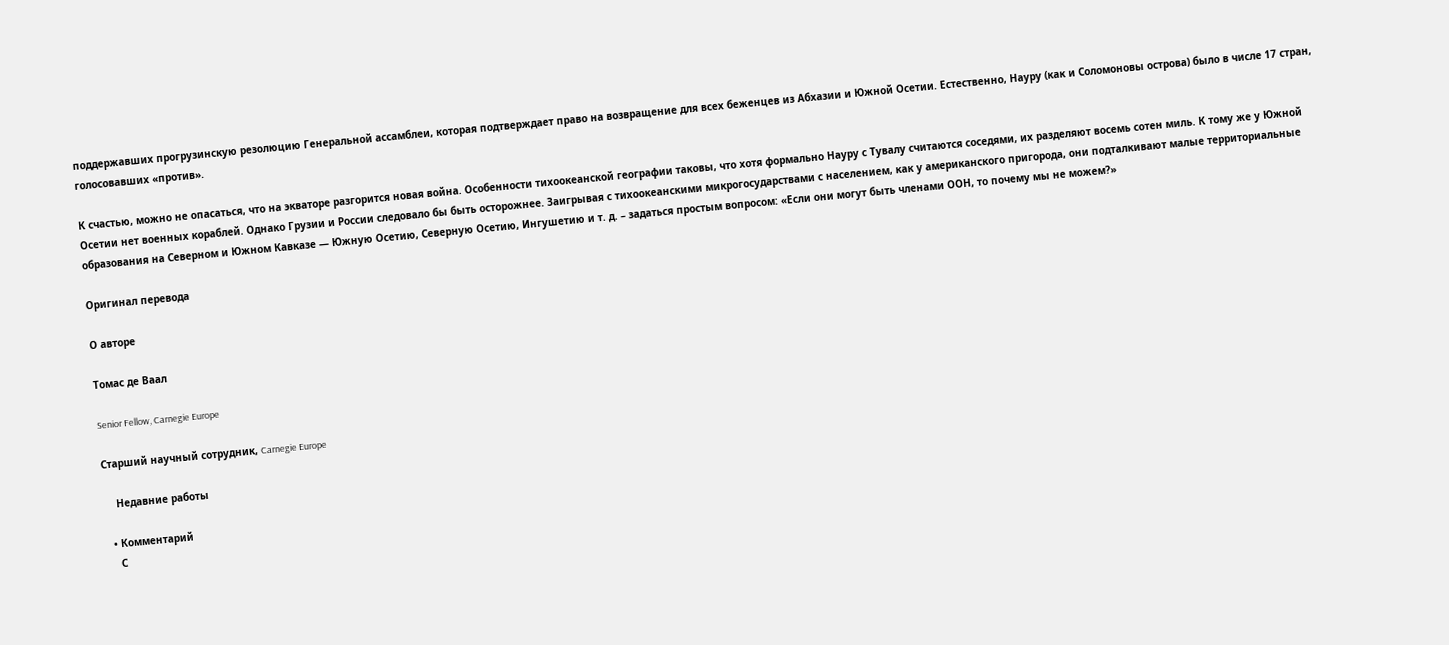поддержавших прогрузинскую резолюцию Генеральной ассамблеи, которая подтверждает право на возвращение для всех беженцев из Абхазии и Южной Осетии. Естественно, Науру (как и Соломоновы острова) было в числе 17 стран, голосовавших «против».

К счастью, можно не опасаться, что на экваторе разгорится новая война. Особенности тихоокеанской географии таковы, что хотя формально Науру с Тувалу считаются соседями, их разделяют восемь сотен миль. К тому же у Южной Осетии нет военных кораблей. Однако Грузии и России следовало бы быть осторожнее. Заигрывая с тихоокеанскими микрогосударствами с населением, как у американского пригорода, они подталкивают малые территориальные образования на Северном и Южном Кавказе — Южную Осетию, Северную Осетию, Ингушетию и т. д. – задаться простым вопросом: «Если они могут быть членами ООН, то почему мы не можем?»

Оригинал перевода

О авторе

Томас де Ваал

Senior Fellow, Carnegie Europe

Старший научный сотрудник, Carnegie Europe

    Недавние работы

  • Комментарий
    С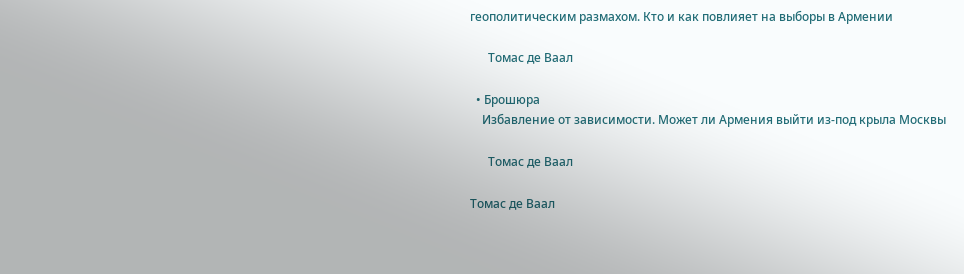геополитическим размахом. Кто и как повлияет на выборы в Армении

      Томас де Ваал

  • Брошюра
    Избавление от зависимости. Может ли Армения выйти из-под крыла Москвы

      Томас де Ваал

Томас де Ваал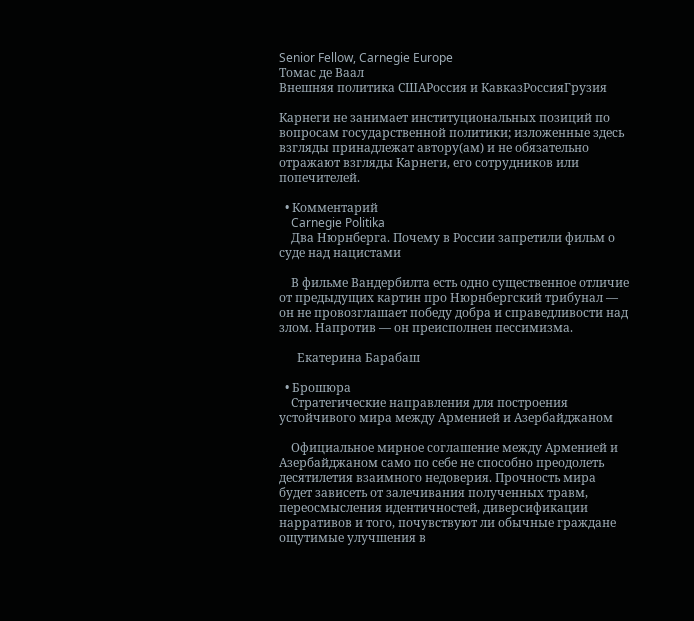Senior Fellow, Carnegie Europe
Томас де Ваал
Внешняя политика СШАРоссия и КавказРоссияГрузия

Карнеги не занимает институциональных позиций по вопросам государственной политики; изложенные здесь взгляды принадлежат автору(ам) и не обязательно отражают взгляды Карнеги, его сотрудников или попечителей.

  • Комментарий
    Carnegie Politika
    Два Нюрнберга. Почему в России запретили фильм о суде над нацистами

    В фильме Вандербилта есть одно существенное отличие от предыдущих картин про Нюрнбергский трибунал — он не провозглашает победу добра и справедливости над злом. Напротив — он преисполнен пессимизма.

      Екатерина Барабаш

  • Брошюра
    Стратегические направления для построения устойчивого мира между Арменией и Азербайджаном

    Официальное мирное соглашение между Арменией и Азербайджаном само по себе не способно преодолеть десятилетия взаимного недоверия. Прочность мира будет зависеть от залечивания полученных травм, переосмысления идентичностей, диверсификации нарративов и того, почувствуют ли обычные граждане ощутимые улучшения в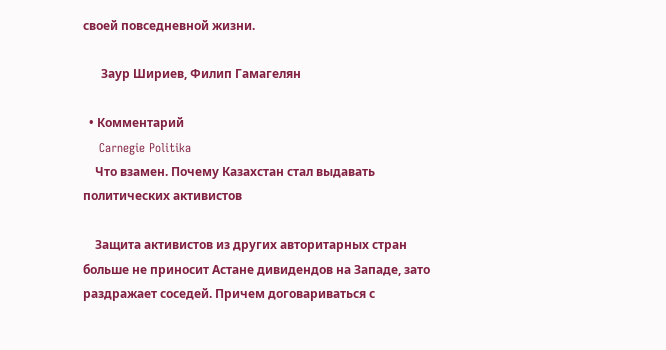своей повседневной жизни.

      Заур Шириев, Филип Гамагелян

  • Комментарий
    Carnegie Politika
    Что взамен. Почему Казахстан стал выдавать политических активистов

    Защита активистов из других авторитарных стран больше не приносит Астане дивидендов на Западе, зато раздражает соседей. Причем договариваться с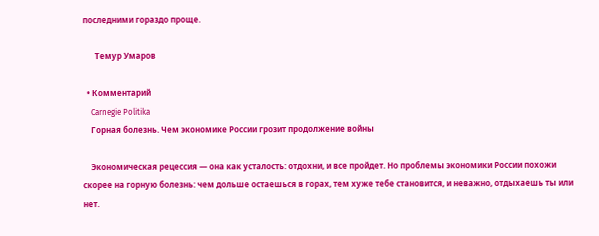последними гораздо проще.

      Темур Умаров

  • Комментарий
    Carnegie Politika
    Горная болезнь. Чем экономике России грозит продолжение войны

    Экономическая рецессия — она как усталость: отдохни, и все пройдет. Но проблемы экономики России похожи скорее на горную болезнь: чем дольше остаешься в горах, тем хуже тебе становится, и неважно, отдыхаешь ты или нет.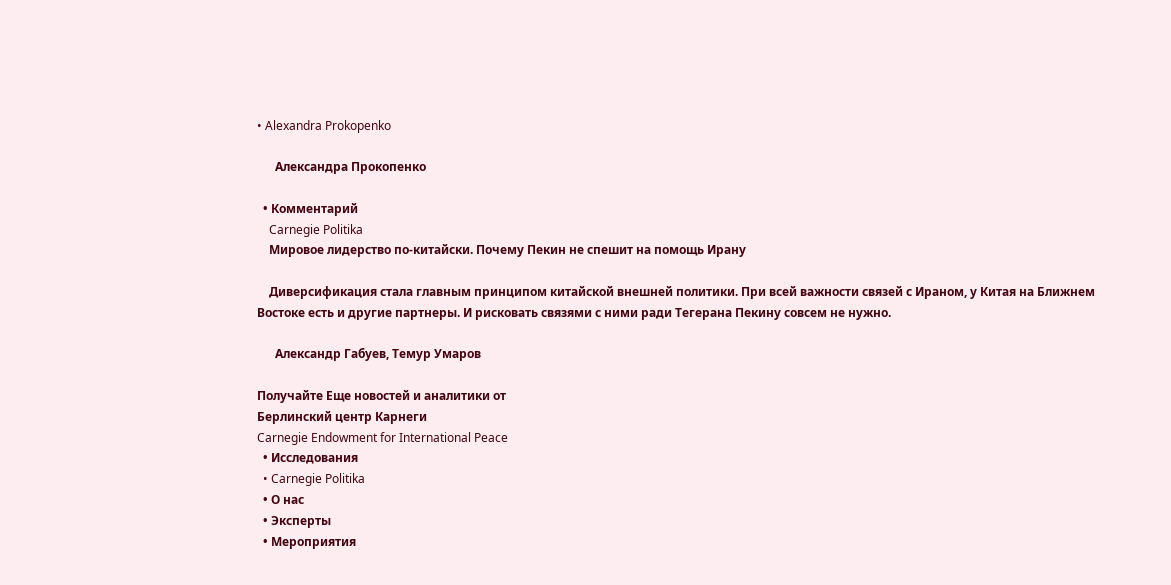• Alexandra Prokopenko

      Александра Прокопенко

  • Комментарий
    Carnegie Politika
    Мировое лидерство по-китайски. Почему Пекин не спешит на помощь Ирану

    Диверсификация стала главным принципом китайской внешней политики. При всей важности связей с Ираном, у Китая на Ближнем Востоке есть и другие партнеры. И рисковать связями с ними ради Тегерана Пекину совсем не нужно.

      Александр Габуев, Темур Умаров

Получайте Еще новостей и аналитики от
Берлинский центр Карнеги
Carnegie Endowment for International Peace
  • Исследования
  • Carnegie Politika
  • О нас
  • Эксперты
  • Мероприятия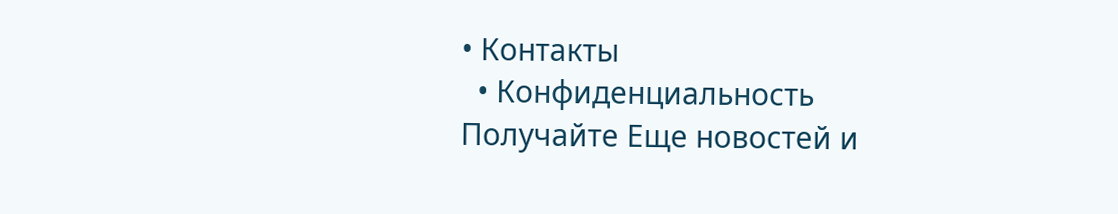• Контакты
  • Конфиденциальность
Получайте Еще новостей и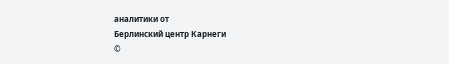аналитики от
Берлинский центр Карнеги
©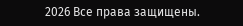2026 Все права защищены.